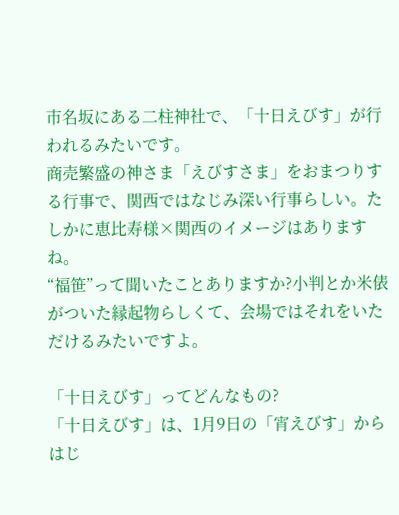市名坂にある二柱神社で、「十日えびす」が行われるみたいです。
商売繁盛の神さま「えびすさま」をおまつりする行事で、関西ではなじみ深い行事らしい。たしかに恵比寿様×関西のイメージはありますね。
“福笹”って聞いたことありますか?小判とか米俵がついた縁起物らしくて、会場ではそれをいただけるみたいですよ。

「十日えびす」ってどんなもの?
「十日えびす」は、1月9日の「宵えびす」からはじ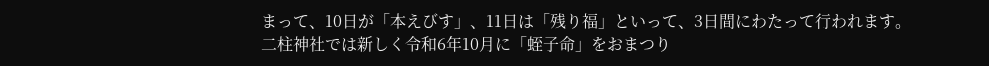まって、10日が「本えびす」、11日は「残り福」といって、3日間にわたって行われます。
二柱神社では新しく令和6年10月に「蛭子命」をおまつり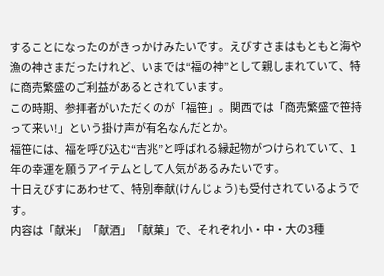することになったのがきっかけみたいです。えびすさまはもともと海や漁の神さまだったけれど、いまでは“福の神”として親しまれていて、特に商売繁盛のご利益があるとされています。
この時期、参拝者がいただくのが「福笹」。関西では「商売繁盛で笹持って来い!」という掛け声が有名なんだとか。
福笹には、福を呼び込む“吉兆”と呼ばれる縁起物がつけられていて、1年の幸運を願うアイテムとして人気があるみたいです。
十日えびすにあわせて、特別奉献(けんじょう)も受付されているようです。
内容は「献米」「献酒」「献菓」で、それぞれ小・中・大の3種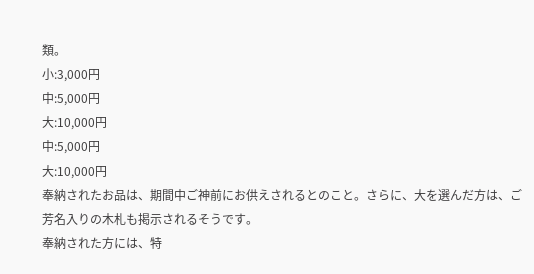類。
小:3,000円
中:5,000円
大:10,000円
中:5,000円
大:10,000円
奉納されたお品は、期間中ご神前にお供えされるとのこと。さらに、大を選んだ方は、ご芳名入りの木札も掲示されるそうです。
奉納された方には、特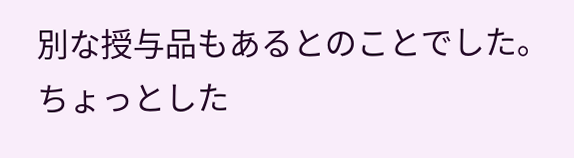別な授与品もあるとのことでした。
ちょっとした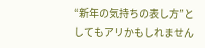“新年の気持ちの表し方”としてもアリかもしれません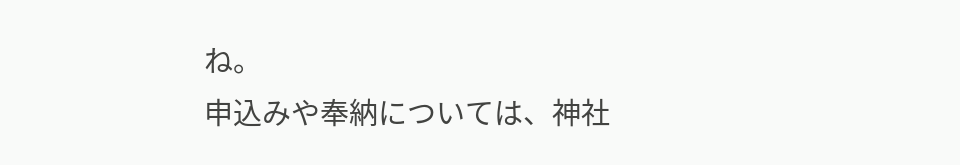ね。
申込みや奉納については、神社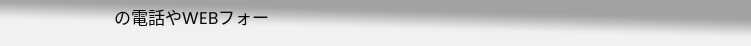の電話やWEBフォー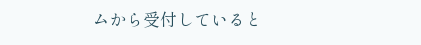ムから受付していると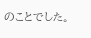のことでした。